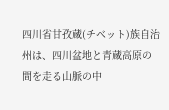四川省甘孜蔵(チベット)族自治州は、四川盆地と青蔵高原の間を走る山脈の中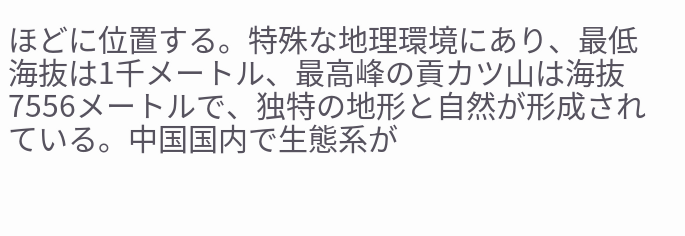ほどに位置する。特殊な地理環境にあり、最低海抜は1千メートル、最高峰の貢カツ山は海抜7556メートルで、独特の地形と自然が形成されている。中国国内で生態系が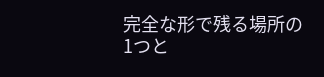完全な形で残る場所の1つと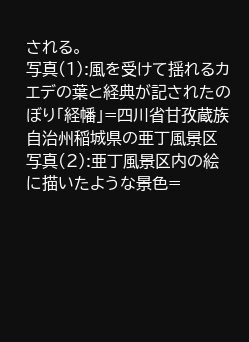される。
写真(1):風を受けて揺れるカエデの葉と経典が記されたのぼり「経幡」=四川省甘孜蔵族自治州稲城県の亜丁風景区
写真(2):亜丁風景区内の絵に描いたような景色=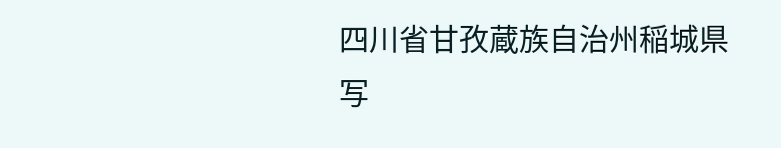四川省甘孜蔵族自治州稲城県
写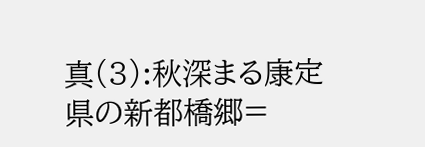真(3):秋深まる康定県の新都橋郷=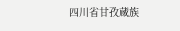四川省甘孜蔵族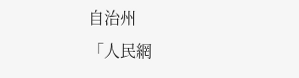自治州
「人民網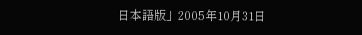日本語版」2005年10月31日